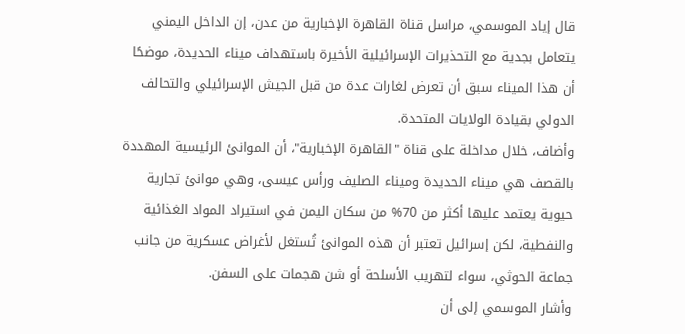قال إياد الموسمي، مراسل قناة القاهرة الإخبارية من عدن، إن الداخل اليمني يتعامل بجدية مع التحذيرات الإسرائيلية الأخيرة باستهداف ميناء الحديدة، موضحًا أن هذا الميناء سبق أن تعرض لغارات عدة من قبل الجيش الإسرائيلي والتحالف الدولي بقيادة الولايات المتحدة.
وأضاف، خلال مداخلة على قناة "القاهرة الإخبارية"، أن الموانئ الرئيسية المهددة بالقصف هي ميناء الحديدة وميناء الصليف ورأس عيسى، وهي موانئ تجارية حيوية يعتمد عليها أكثر من 70% من سكان اليمن في استيراد المواد الغذائية والنفطية، لكن إسرائيل تعتبر أن هذه الموانئ تُستغل لأغراض عسكرية من جانب جماعة الحوثي، سواء لتهريب الأسلحة أو شن هجمات على السفن.
وأشار الموسمي إلى أن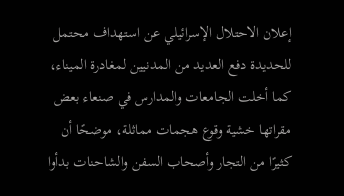إعلان الاحتلال الإسرائيلي عن استهداف محتمل للحديدة دفع العديد من المدنيين لمغادرة الميناء، كما أخلت الجامعات والمدارس في صنعاء بعض مقراتها خشية وقوع هجمات مماثلة، موضحًا أن كثيرًا من التجار وأصحاب السفن والشاحنات بدأوا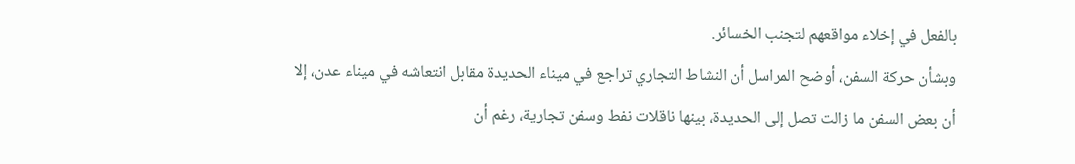بالفعل في إخلاء مواقعهم لتجنب الخسائر.
وبشأن حركة السفن، أوضح المراسل أن النشاط التجاري تراجع في ميناء الحديدة مقابل انتعاشه في ميناء عدن، إلا أن بعض السفن ما زالت تصل إلى الحديدة، بينها ناقلات نفط وسفن تجارية، رغم أن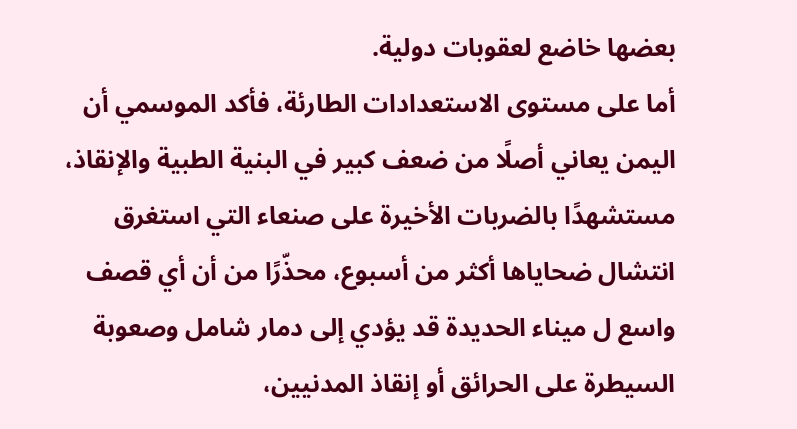بعضها خاضع لعقوبات دولية.
أما على مستوى الاستعدادات الطارئة، فأكد الموسمي أن اليمن يعاني أصلًا من ضعف كبير في البنية الطبية والإنقاذ، مستشهدًا بالضربات الأخيرة على صنعاء التي استغرق انتشال ضحاياها أكثر من أسبوع، محذّرًا من أن أي قصف واسع ل ميناء الحديدة قد يؤدي إلى دمار شامل وصعوبة السيطرة على الحرائق أو إنقاذ المدنيين،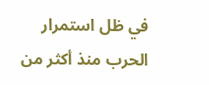في ظل استمرار الحرب منذ أكثر من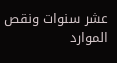عشر سنوات ونقص الموارد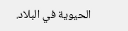الحيوية في البلاد.